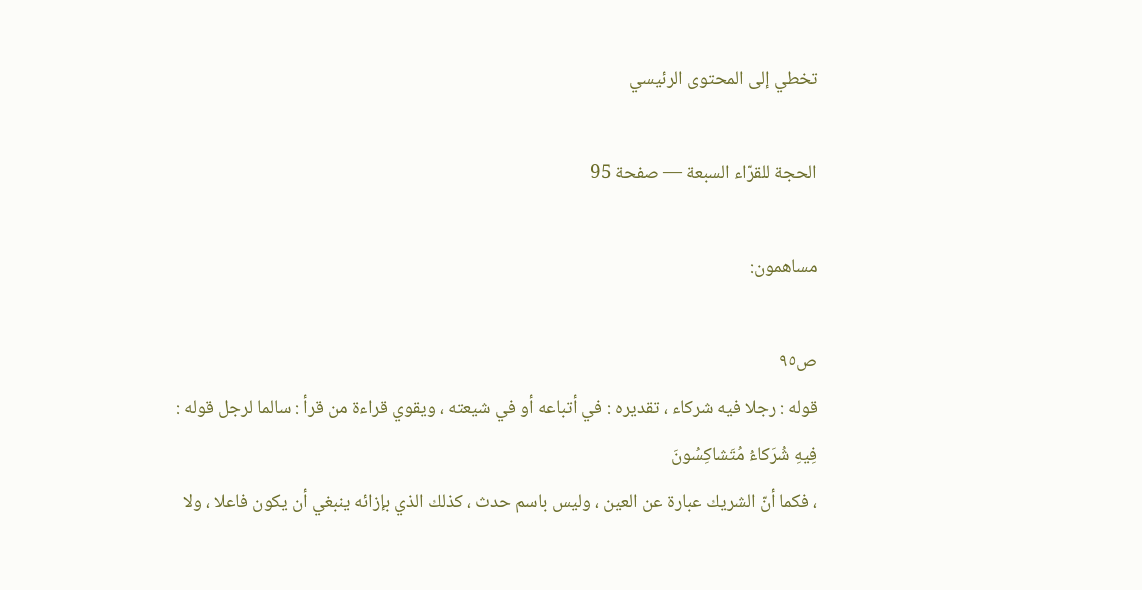تخطي إلى المحتوى الرئيسي

الحجة للقرّاء السبعة — صفحة 95

مساهمون:

ص٩٥
قوله : رجلا فيه شركاء ، تقديره : في أتباعه أو في شيعته ، ويقوي قراءة من قرأ : سالما لرجل قوله :
فِيهِ شُرَكاءُ مُتَشاكِسُونَ
، فكما أنّ الشريك عبارة عن العين ، وليس باسم حدث ، كذلك الذي بإزائه ينبغي أن يكون فاعلا ، ولا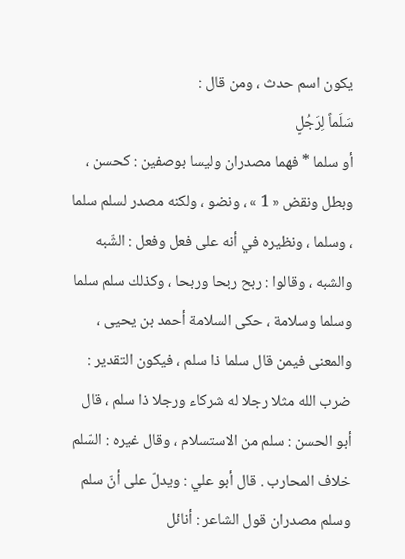يكون اسم حدث ، ومن قال :
سَلَماً لِرَجُلٍ
أو سلما * فهما مصدران وليسا بوصفين : كحسن ، وبطل ونقض « 1 » ، ونضو ، ولكنه مصدر لسلم سلما ، وسلما ، ونظيره في أنه على فعل وفعل : الشّبه والشبه ، وقالوا : ربح ربحا وربحا ، وكذلك سلم سلما وسلما وسلامة ، حكى السلامة أحمد بن يحيى ، والمعنى فيمن قال سلما ذا سلم ، فيكون التقدير : ضرب الله مثلا رجلا له شركاء ورجلا ذا سلم ، قال أبو الحسن : سلم من الاستسلام ، وقال غيره : السّلم خلاف المحارب . قال أبو علي : ويدلّ على أنّ سلم وسلم مصدران قول الشاعر : أنائل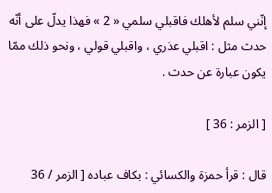إنّني سلم لأهلك فاقبلي سلمي « 2 » فهذا يدلّ على أنّه حدث مثل : اقبلي عذري ، واقبلي قولي ، ونحو ذلك ممّا يكون عبارة عن حدث .

[ الزمر : 36 ]

قال : قرأ حمزة والكسائي : بكاف عباده [ الزمر / 36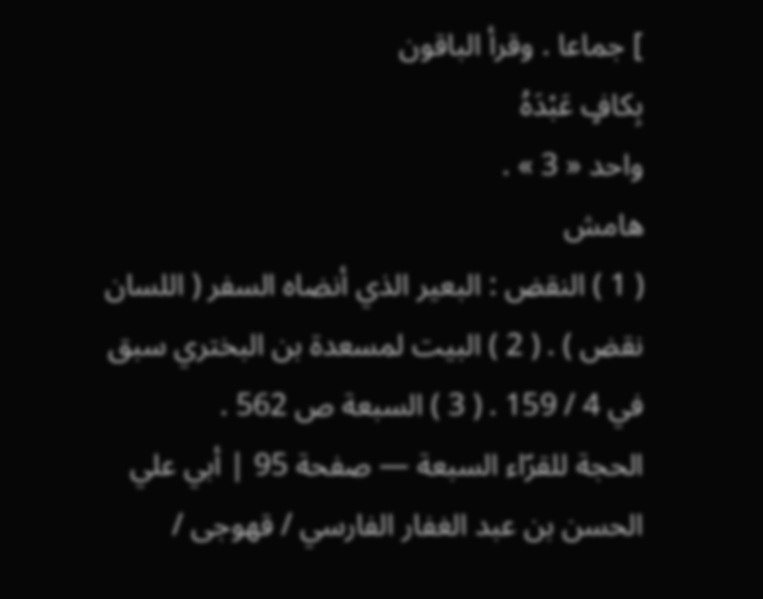] جماعا . وقرأ الباقون
بِكافٍ عَبْدَهُ
واحد « 3 » .
هامش
( 1 ) النقض : البعير الذي أنضاه السفر ( اللسان نقض ) . ( 2 ) البيت لمسعدة بن البختري سبق في 4 / 159 . ( 3 ) السبعة ص 562 .
الحجة للقرّاء السبعة — صفحة 95 | أبي علي الحسن بن عبد الغفار الفارسي / قهوجى /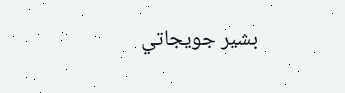بشير جويجاتي